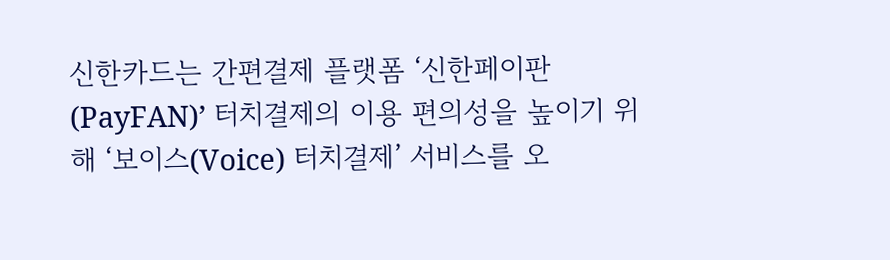신한카드는 간편결제 플랫폼 ‘신한페이판(PayFAN)’ 터치결제의 이용 편의성을 높이기 위해 ‘보이스(Voice) 터치결제’ 서비스를 오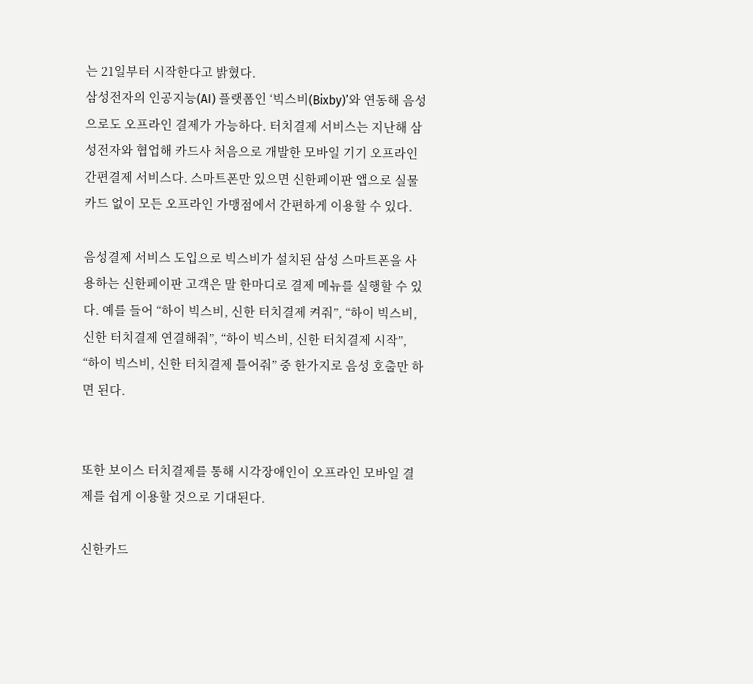는 21일부터 시작한다고 밝혔다.
삼성전자의 인공지능(AI) 플랫폼인 ‘빅스비(Bixby)’와 연동해 음성으로도 오프라인 결제가 가능하다. 터치결제 서비스는 지난해 삼성전자와 협업해 카드사 처음으로 개발한 모바일 기기 오프라인 간편결제 서비스다. 스마트폰만 있으면 신한페이판 앱으로 실물카드 없이 모든 오프라인 가맹점에서 간편하게 이용할 수 있다.

음성결제 서비스 도입으로 빅스비가 설치된 삼성 스마트폰을 사용하는 신한페이판 고객은 말 한마디로 결제 메뉴를 실행할 수 있다. 예를 들어 “하이 빅스비, 신한 터치결제 켜줘”, “하이 빅스비, 신한 터치결제 연결해줘”, “하이 빅스비, 신한 터치결제 시작”, “하이 빅스비, 신한 터치결제 틀어줘” 중 한가지로 음성 호출만 하면 된다.


또한 보이스 터치결제를 통해 시각장애인이 오프라인 모바일 결제를 쉽게 이용할 것으로 기대된다.

신한카드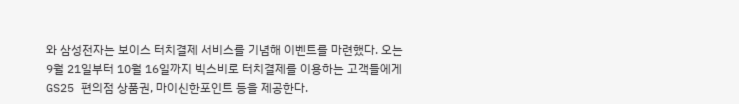와 삼성전자는 보이스 터치결제 서비스를 기념해 이벤트를 마련했다. 오는 9월 21일부터 10월 16일까지 빅스비로 터치결제를 이용하는 고객들에게 GS25 편의점 상품권, 마이신한포인트 등을 제공한다.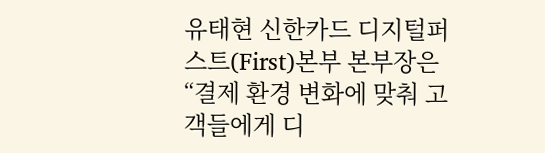유태현 신한카드 디지털퍼스트(First)본부 본부장은 “결제 환경 변화에 맞춰 고객들에게 디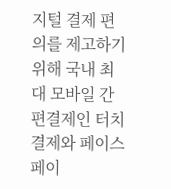지털 결제 편의를 제고하기 위해 국내 최대 모바일 간편결제인 터치결제와 페이스 페이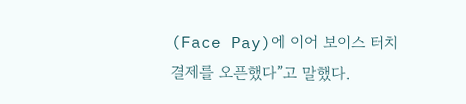(Face Pay)에 이어 보이스 터치결제를 오픈했다”고 말했다.